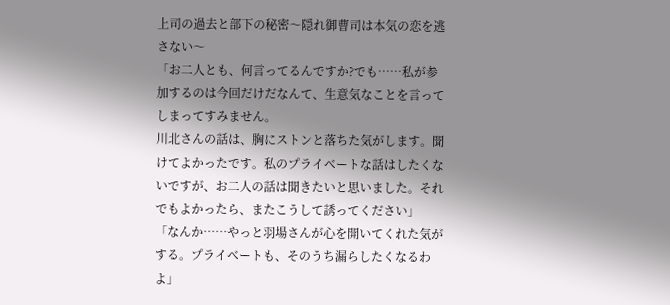上司の過去と部下の秘密〜隠れ御曹司は本気の恋を逃さない〜
「お二人とも、何言ってるんですか?でも……私が参加するのは今回だけだなんて、生意気なことを言ってしまってすみません。
川北さんの話は、胸にストンと落ちた気がします。聞けてよかったです。私のプライベートな話はしたくないですが、お二人の話は聞きたいと思いました。それでもよかったら、またこうして誘ってください」
「なんか……やっと羽場さんが心を開いてくれた気がする。プライベートも、そのうち漏らしたくなるわよ」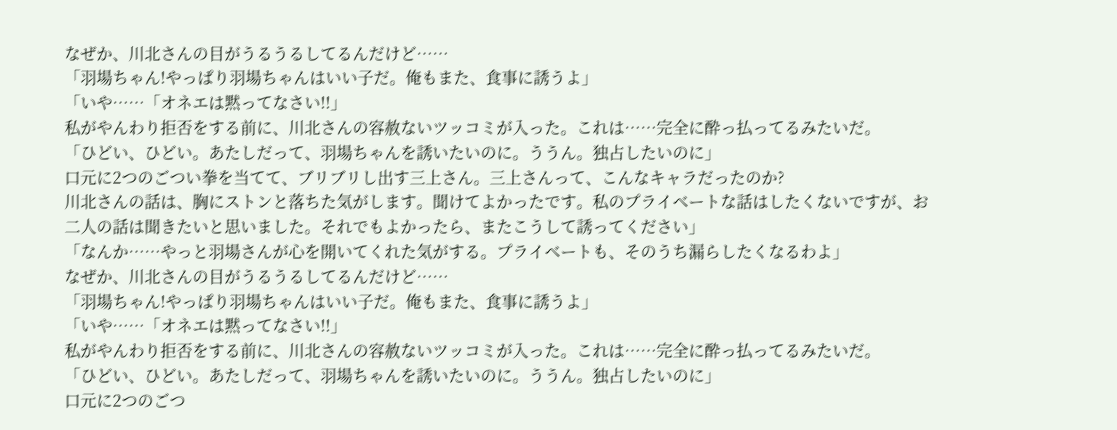なぜか、川北さんの目がうるうるしてるんだけど……
「羽場ちゃん!やっぱり羽場ちゃんはいい子だ。俺もまた、食事に誘うよ」
「いや……「オネエは黙ってなさい!!」
私がやんわり拒否をする前に、川北さんの容赦ないツッコミが入った。これは……完全に酔っ払ってるみたいだ。
「ひどい、ひどい。あたしだって、羽場ちゃんを誘いたいのに。ううん。独占したいのに」
口元に2つのごつい拳を当てて、ブリブリし出す三上さん。三上さんって、こんなキャラだったのか?
川北さんの話は、胸にストンと落ちた気がします。聞けてよかったです。私のプライベートな話はしたくないですが、お二人の話は聞きたいと思いました。それでもよかったら、またこうして誘ってください」
「なんか……やっと羽場さんが心を開いてくれた気がする。プライベートも、そのうち漏らしたくなるわよ」
なぜか、川北さんの目がうるうるしてるんだけど……
「羽場ちゃん!やっぱり羽場ちゃんはいい子だ。俺もまた、食事に誘うよ」
「いや……「オネエは黙ってなさい!!」
私がやんわり拒否をする前に、川北さんの容赦ないツッコミが入った。これは……完全に酔っ払ってるみたいだ。
「ひどい、ひどい。あたしだって、羽場ちゃんを誘いたいのに。ううん。独占したいのに」
口元に2つのごつ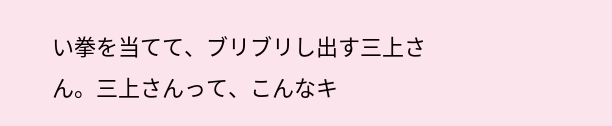い拳を当てて、ブリブリし出す三上さん。三上さんって、こんなキ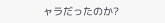ャラだったのか?